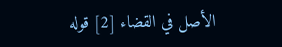الأصل في القضاء [2] قوله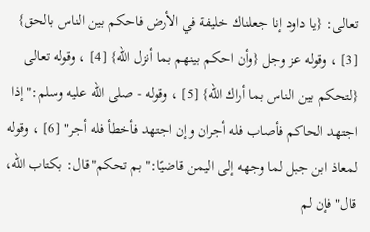تعالى: {يا داود إنا جعلناك خليفة في الأرض فاحكم بين الناس بالحق} [3] ، وقوله عز وجل {وأن احكم بينهم بما أنزل الله} [4] ، وقوله تعالى {لتحكم بين الناس بما أراك الله} [5] ، وقوله - صلى الله عليه وسلم:"إذا اجتهد الحاكم فأصاب فله أجران وإن اجتهد فأخطأ فله أجر" [6] ، وقوله لمعاذ ابن جبل لما وجهه إلى اليمن قاضيًا:"بم تحكم"قال: بكتاب الله، قال"فإن لم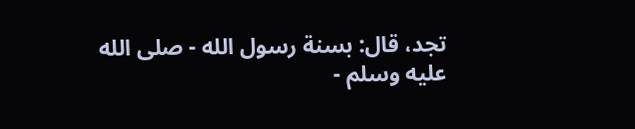تجد، قال: بسنة رسول الله - صلى الله عليه وسلم -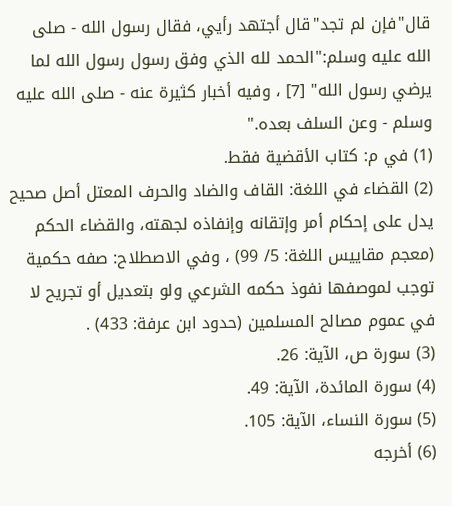قال"فإن لم تجد"قال أجتهد رأيي، فقال رسول الله - صلى الله عليه وسلم:"الحمد لله الذي وفق رسول رسول الله لما يرضي رسول الله" [7] ، وفيه أخبار كثيرة عنه - صلى الله عليه وسلم - وعن السلف بعده."
(1) في م: كتاب الأقضية فقط.
(2) القضاء في اللغة: القاف والضاد والحرف المعتل أصل صحيح يدل على إحكام أمر وإتقانه وإنفاذه لجهته، والقضاء الحكم (معجم مقاييس اللغة: 5/ 99) ، وفي الاصطلاح: صفه حكمية توجب لموصفها نفوذ حكمه الشرعي ولو بتعديل أو تجريح لا في عموم مصالح المسلمين (حدود ابن عرفة: 433) .
(3) سورة ص، الآية: 26.
(4) سورة المائدة، الآية: 49.
(5) سورة النساء، الآية: 105.
(6) أخرجه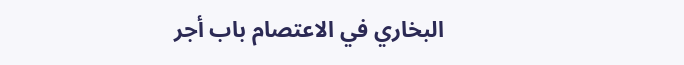البخاري في الاعتصام باب أجر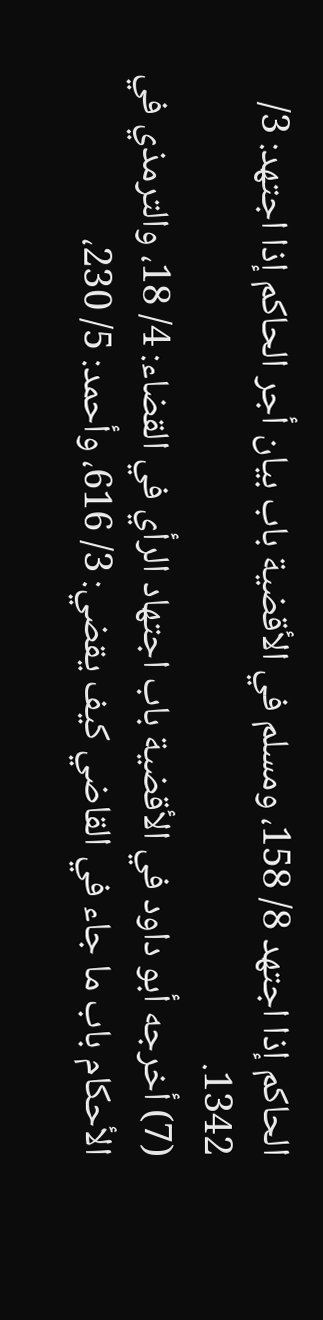الحاكم إذا اجتهد 8/ 158، ومسلم في الأقضية باب بيان أجر الحاكم إذا اجتهد: 3/ 1342.
(7) أخرجه أبو داود في الأقضية باب اجتهاد الرأي في القضاء: 4/ 18، والترمذي في الأحكام باب ما جاء في القاضي كيف يقضي: 3/ 616، وأحمد: 5/ 230،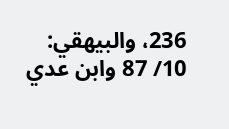236، والبيهقي: 10/ 87 وابن عدي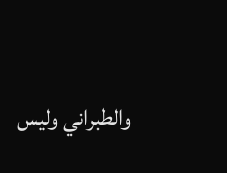والطبراني وليس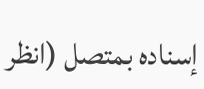إسناده بمتصل (انظر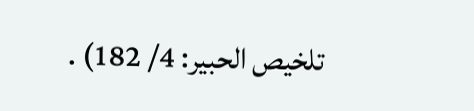تلخيص الحبير: 4/ 182) .